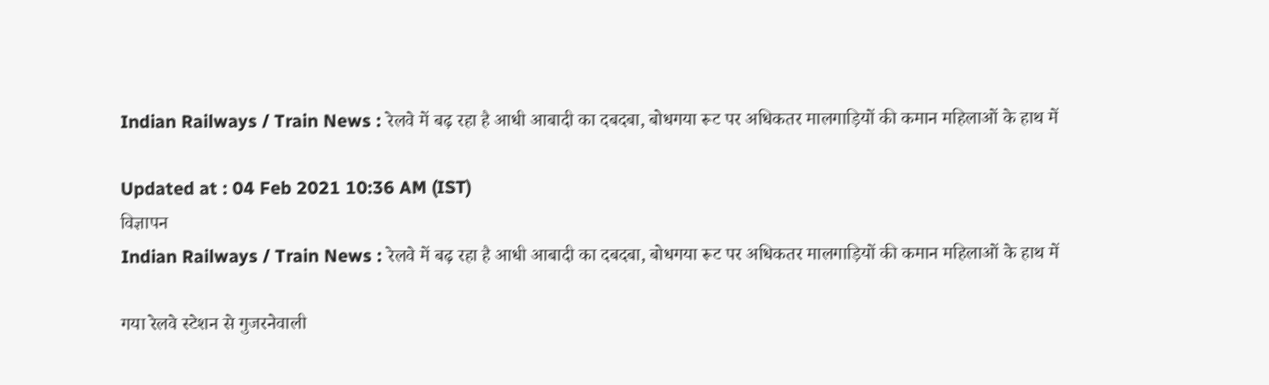Indian Railways / Train News : रेलवे में बढ़ रहा है आधी आबादी का दबदबा, बोधगया रूट पर अधिकतर मालगाड़ियों की कमान महिलाओं के हाथ में

Updated at : 04 Feb 2021 10:36 AM (IST)
विज्ञापन
Indian Railways / Train News : रेलवे में बढ़ रहा है आधी आबादी का दबदबा, बोधगया रूट पर अधिकतर मालगाड़ियों की कमान महिलाओं के हाथ में

गया रेलवे स्टेशन से गुजरनेवाली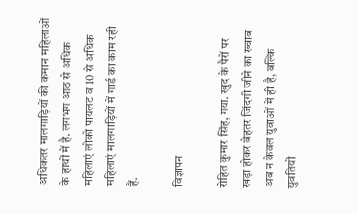अधिकतर मालगाड़ियों की कमान महिलाओं के हाथों में है. लगभग आठ से अधिक महिलाएं लोको पायलट व 10 से अधिक महिलाएं मालगाड़ियों में गार्ड का काम रही हैं.

विज्ञापन

रोहित कुमार सिंह, गया. खुद के पैरों पर खड़ा होकर बेहतर जिंदगी जीने का ख्वाब अब न केवल युवाओं में ही है, बल्कि युवतियों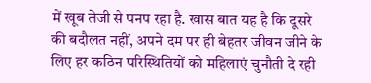में खूब तेजी से पनप रहा है. खास बात यह है कि दूसरे की बदौलत नहीं, अपने दम पर ही बेहतर जीवन जीने के लिए हर कठिन परिस्थितियों को महिलाएं चुनौती दे रही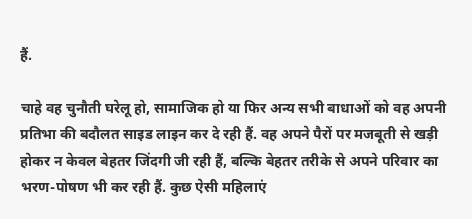हैं.

चाहे वह चुनौती घरेलू हो, सामाजिक हो या फिर अन्य सभी बाधाओं को वह अपनी प्रतिभा की बदौलत साइड लाइन कर दे रही हैं. वह अपने पैरों पर मजबूती से खड़ी होकर न केवल बेहतर जिंदगी जी रही हैं, बल्कि बेहतर तरीके से अपने परिवार का भरण-पोषण भी कर रही हैं. कुछ ऐसी महिलाएं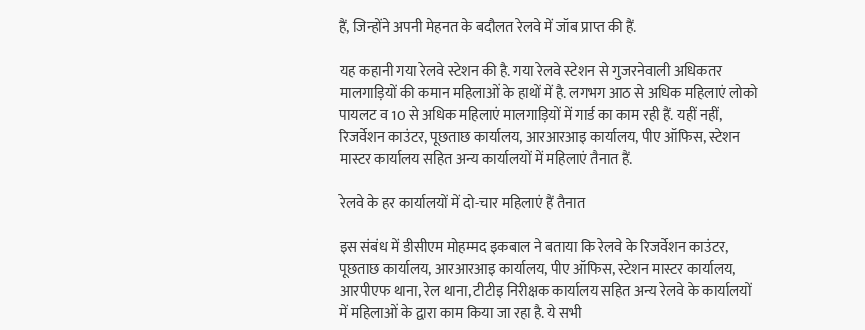हैं, जिन्होंने अपनी मेहनत के बदौलत रेलवे में जॉब प्राप्त की हैं.

यह कहानी गया रेलवे स्टेशन की है. गया रेलवे स्टेशन से गुजरनेवाली अधिकतर मालगाड़ियों की कमान महिलाओं के हाथों में है. लगभग आठ से अधिक महिलाएं लोको पायलट व 10 से अधिक महिलाएं मालगाड़ियों में गार्ड का काम रही हैं. यहीं नहीं, रिजर्वेशन काउंटर, पूछताछ कार्यालय, आरआरआइ कार्यालय, पीए ऑफिस, स्टेशन मास्टर कार्यालय सहित अन्य कार्यालयों में महिलाएं तैनात हैं.

रेलवे के हर कार्यालयों में दो-चार महिलाएं हैं तैनात

इस संबंध में डीसीएम मोहम्मद इकबाल ने बताया कि रेलवे के रिजर्वेशन काउंटर, पूछताछ कार्यालय, आरआरआइ कार्यालय, पीए ऑफिस, स्टेशन मास्टर कार्यालय, आरपीएफ थाना, रेल थाना, टीटीइ निरीक्षक कार्यालय सहित अन्य रेलवे के कार्यालयों में महिलाओं के द्वारा काम किया जा रहा है. ये सभी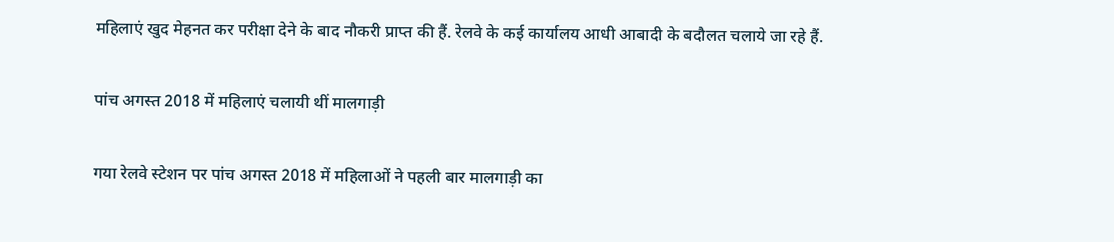महिलाएं खुद मेहनत कर परीक्षा देने के बाद नौकरी प्राप्त की हैं. रेलवे के कई कार्यालय आधी आबादी के बदौलत चलाये जा रहे हैं.

पांच अगस्त 2018 में महिलाएं चलायी थीं मालगाड़ी

गया रेलवे स्टेशन पर पांच अगस्त 2018 में महिलाओं ने पहली बार मालगाड़ी का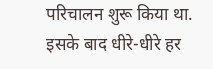परिचालन शुरू किया था. इसके बाद धीरे-धीरे हर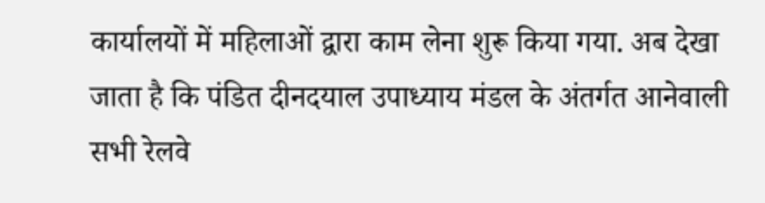कार्यालयों में महिलाओं द्वारा काम लेना शुरू किया गया. अब देखा जाता है कि पंडित दीनदयाल उपाध्याय मंडल के अंतर्गत आनेवाली सभी रेलवे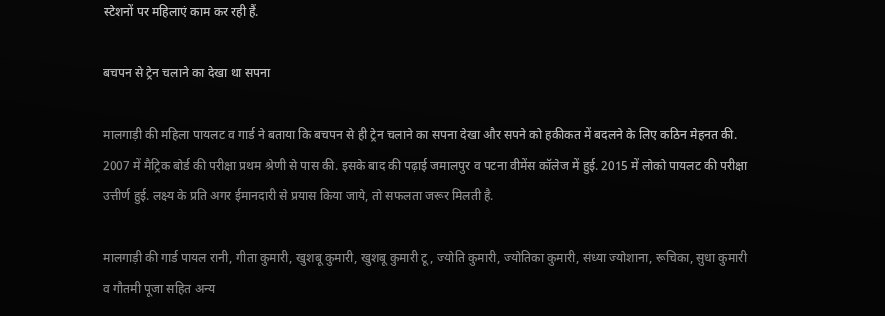स्टेशनों पर महिलाएं काम कर रही हैं.

बचपन से ट्रेन चलाने का देखा था सपना

मालगाड़ी की महिला पायलट व गार्ड ने बताया कि बचपन से ही ट्रेन चलाने का सपना देखा और सपने को हकीकत में बदलने के लिए कठिन मेहनत की. 2007 में मैट्रिक बोर्ड की परीक्षा प्रथम श्रेणी से पास की. इसके बाद की पढ़ाई जमालपुर व पटना वीमेंस कॉलेज में हुई. 2015 में लोको पायलट की परीक्षा उत्तीर्ण हुई. लक्ष्य के प्रति अगर ईमानदारी से प्रयास किया जाये, तो सफलता जरूर मिलती है.

मालगाड़ी की गार्ड पायल रानी, गीता कुमारी, खुशबू कुमारी, खुशबू कुमारी टू, ज्योति कुमारी, ज्योतिका कुमारी, संध्या ज्योशाना, रूचिका, सुधा कुमारी व गौतमी पूजा सहित अन्य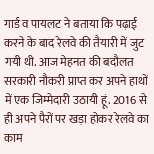गार्ड व पायलट ने बताया कि पढ़ाई करने के बाद रेलवे की तैयारी में जुट गयी थी. आज मेहनत की बदौलत सरकारी नौकरी प्राप्त कर अपने हाथों में एक जिम्मेदारी उठायी हूं. 2016 से ही अपने पैरों पर खड़ा होकर रेलवे का काम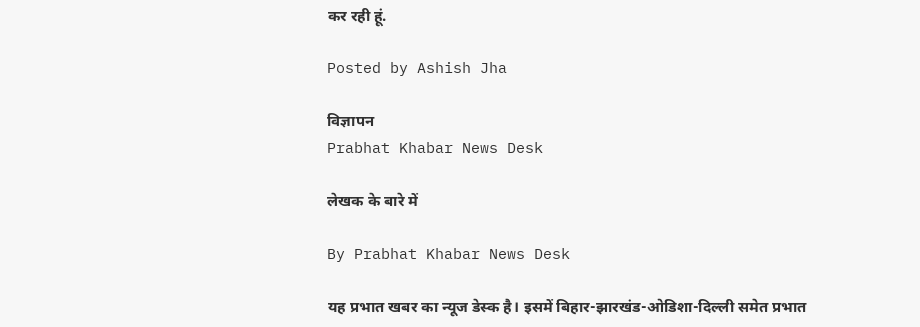कर रही हूं.

Posted by Ashish Jha

विज्ञापन
Prabhat Khabar News Desk

लेखक के बारे में

By Prabhat Khabar News Desk

यह प्रभात खबर का न्यूज डेस्क है। इसमें बिहार-झारखंड-ओडिशा-दिल्‍ली समेत प्रभात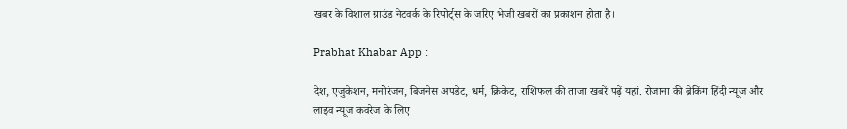खबर के विशाल ग्राउंड नेटवर्क के रिपोर्ट्स के जरिए भेजी खबरों का प्रकाशन होता है।

Prabhat Khabar App :

देश, एजुकेशन, मनोरंजन, बिजनेस अपडेट, धर्म, क्रिकेट, राशिफल की ताजा खबरें पढ़ें यहां. रोजाना की ब्रेकिंग हिंदी न्यूज और लाइव न्यूज कवरेज के लिए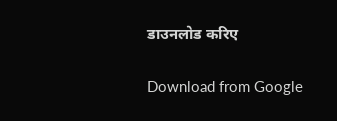डाउनलोड करिए

Download from Google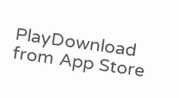PlayDownload from App Store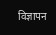विज्ञापन